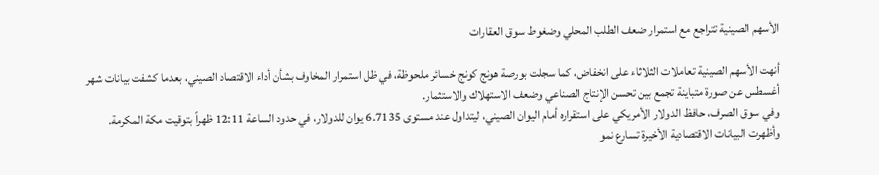الأسهم الصينية تتراجع مع استمرار ضعف الطلب المحلي وضغوط سوق العقارات

أنهت الأسهم الصينية تعاملات الثلاثاء على انخفاض، كما سجلت بورصة هونج كونج خسائر ملحوظة، في ظل استمرار المخاوف بشأن أداء الاقتصاد الصيني، بعدما كشفت بيانات شهر أغسطس عن صورة متباينة تجمع بين تحسن الإنتاج الصناعي وضعف الاستهلاك والاستثمار.
وفي سوق الصرف، حافظ الدولار الأمريكي على استقراره أمام اليوان الصيني، ليتداول عند مستوى 6.7135 يوان للدولار، في حدود الساعة 12:11 ظهراً بتوقيت مكة المكرمة.
وأظهرت البيانات الاقتصادية الأخيرة تسارع نمو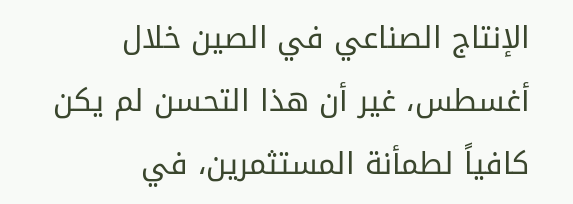الإنتاج الصناعي في الصين خلال أغسطس، غير أن هذا التحسن لم يكن كافياً لطمأنة المستثمرين، في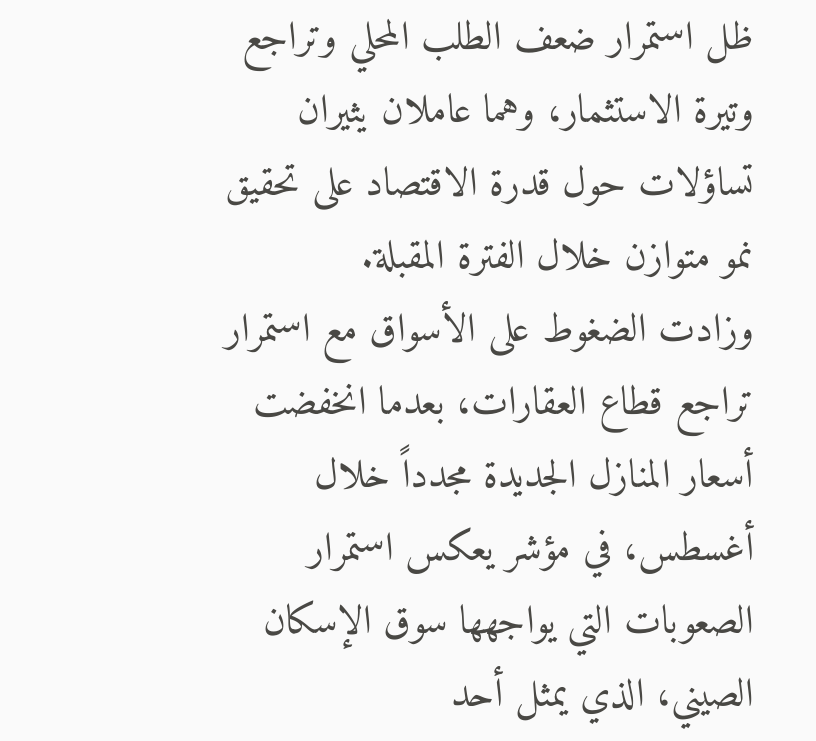ظل استمرار ضعف الطلب المحلي وتراجع وتيرة الاستثمار، وهما عاملان يثيران تساؤلات حول قدرة الاقتصاد على تحقيق نمو متوازن خلال الفترة المقبلة.
وزادت الضغوط على الأسواق مع استمرار تراجع قطاع العقارات، بعدما انخفضت أسعار المنازل الجديدة مجدداً خلال أغسطس، في مؤشر يعكس استمرار الصعوبات التي يواجهها سوق الإسكان الصيني، الذي يمثل أحد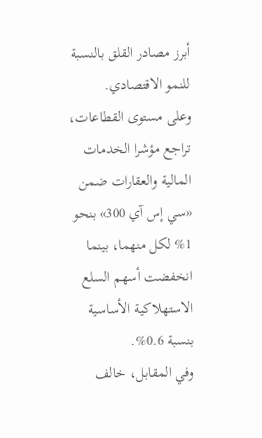أبرز مصادر القلق بالنسبة للنمو الاقتصادي.
وعلى مستوى القطاعات، تراجع مؤشرا الخدمات المالية والعقارات ضمن «سي إس آي 300» بنحو 1% لكل منهما، بينما انخفضت أسهم السلع الاستهلاكية الأساسية بنسبة 0.6%.
وفي المقابل، خالف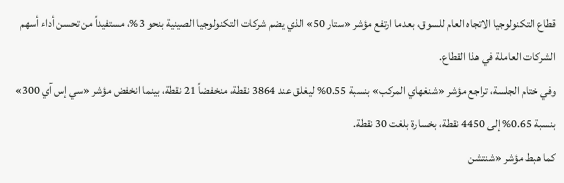قطاع التكنولوجيا الاتجاه العام للسوق، بعدما ارتفع مؤشر «ستار 50» الذي يضم شركات التكنولوجيا الصينية بنحو 3%، مستفيداً من تحسن أداء أسهم الشركات العاملة في هذا القطاع.
وفي ختام الجلسة، تراجع مؤشر «شنغهاي المركب» بنسبة 0.55% ليغلق عند 3864 نقطة، منخفضاً 21 نقطة، بينما انخفض مؤشر «سي إس آي 300» بنسبة 0.65% إلى 4450 نقطة، بخسارة بلغت 30 نقطة.
كما هبط مؤشر «شنتشن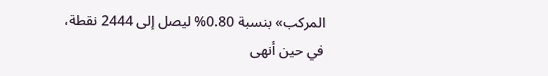المركب» بنسبة 0.80% ليصل إلى 2444 نقطة، في حين أنهى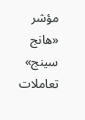مؤشر «هانج سينج» تعاملات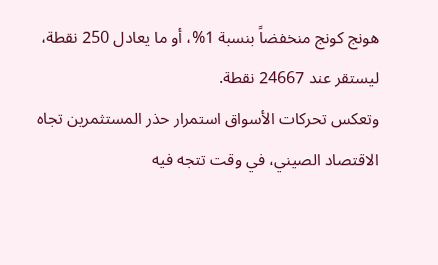هونج كونج منخفضاً بنسبة 1%، أو ما يعادل 250 نقطة، ليستقر عند 24667 نقطة.
وتعكس تحركات الأسواق استمرار حذر المستثمرين تجاه الاقتصاد الصيني، في وقت تتجه فيه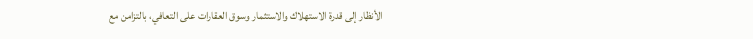الأنظار إلى قدرة الاستهلاك والاستثمار وسوق العقارات على التعافي، بالتزامن مع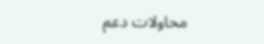محاولات دعم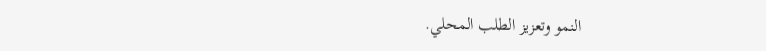النمو وتعزيز الطلب المحلي.